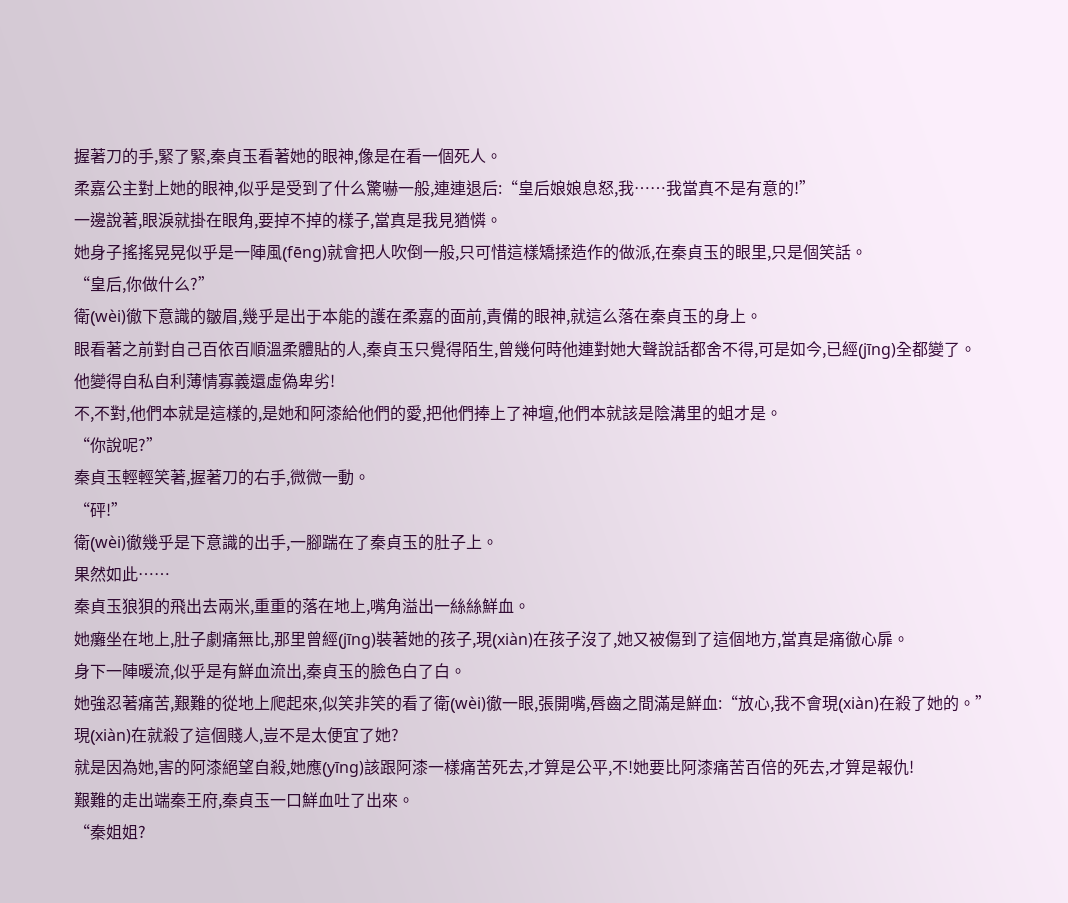握著刀的手,緊了緊,秦貞玉看著她的眼神,像是在看一個死人。
柔嘉公主對上她的眼神,似乎是受到了什么驚嚇一般,連連退后:“皇后娘娘息怒,我……我當真不是有意的!”
一邊說著,眼淚就掛在眼角,要掉不掉的樣子,當真是我見猶憐。
她身子搖搖晃晃似乎是一陣風(fēng)就會把人吹倒一般,只可惜這樣矯揉造作的做派,在秦貞玉的眼里,只是個笑話。
“皇后,你做什么?”
衛(wèi)徹下意識的皺眉,幾乎是出于本能的護在柔嘉的面前,責備的眼神,就這么落在秦貞玉的身上。
眼看著之前對自己百依百順溫柔體貼的人,秦貞玉只覺得陌生,曾幾何時他連對她大聲說話都舍不得,可是如今,已經(jīng)全都變了。
他變得自私自利薄情寡義還虛偽卑劣!
不,不對,他們本就是這樣的,是她和阿漆給他們的愛,把他們捧上了神壇,他們本就該是陰溝里的蛆才是。
“你說呢?”
秦貞玉輕輕笑著,握著刀的右手,微微一動。
“砰!”
衛(wèi)徹幾乎是下意識的出手,一腳踹在了秦貞玉的肚子上。
果然如此……
秦貞玉狼狽的飛出去兩米,重重的落在地上,嘴角溢出一絲絲鮮血。
她癱坐在地上,肚子劇痛無比,那里曾經(jīng)裝著她的孩子,現(xiàn)在孩子沒了,她又被傷到了這個地方,當真是痛徹心扉。
身下一陣暖流,似乎是有鮮血流出,秦貞玉的臉色白了白。
她強忍著痛苦,艱難的從地上爬起來,似笑非笑的看了衛(wèi)徹一眼,張開嘴,唇齒之間滿是鮮血:“放心,我不會現(xiàn)在殺了她的。”
現(xiàn)在就殺了這個賤人,豈不是太便宜了她?
就是因為她,害的阿漆絕望自殺,她應(yīng)該跟阿漆一樣痛苦死去,才算是公平,不!她要比阿漆痛苦百倍的死去,才算是報仇!
艱難的走出端秦王府,秦貞玉一口鮮血吐了出來。
“秦姐姐?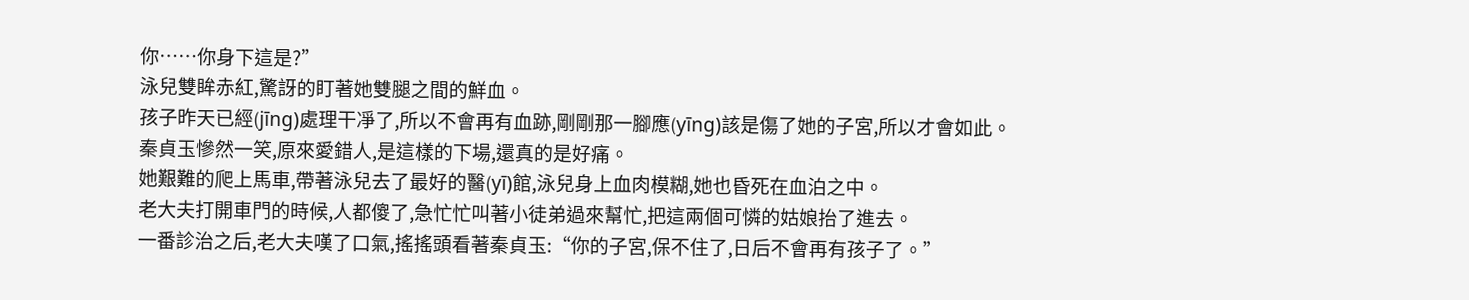你……你身下這是?”
泳兒雙眸赤紅,驚訝的盯著她雙腿之間的鮮血。
孩子昨天已經(jīng)處理干凈了,所以不會再有血跡,剛剛那一腳應(yīng)該是傷了她的子宮,所以才會如此。
秦貞玉慘然一笑,原來愛錯人,是這樣的下場,還真的是好痛。
她艱難的爬上馬車,帶著泳兒去了最好的醫(yī)館,泳兒身上血肉模糊,她也昏死在血泊之中。
老大夫打開車門的時候,人都傻了,急忙忙叫著小徒弟過來幫忙,把這兩個可憐的姑娘抬了進去。
一番診治之后,老大夫嘆了口氣,搖搖頭看著秦貞玉:“你的子宮,保不住了,日后不會再有孩子了。”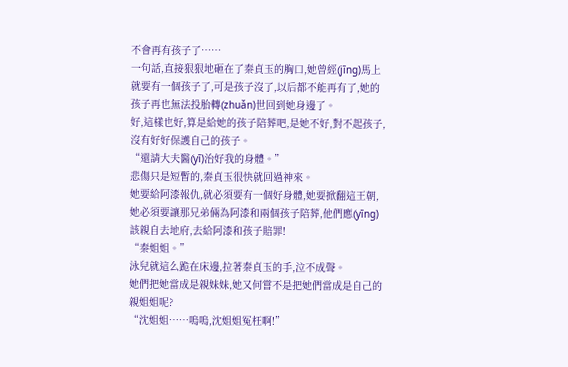不會再有孩子了……
一句話,直接狠狠地砸在了秦貞玉的胸口,她曾經(jīng)馬上就要有一個孩子了,可是孩子沒了,以后都不能再有了,她的孩子再也無法投胎轉(zhuǎn)世回到她身邊了。
好,這樣也好,算是給她的孩子陪葬吧,是她不好,對不起孩子,沒有好好保護自己的孩子。
“還請大夫醫(yī)治好我的身體。”
悲傷只是短暫的,秦貞玉很快就回過神來。
她要給阿漆報仇,就必須要有一個好身體,她要掀翻這王朝,她必須要讓那兄弟倆為阿漆和兩個孩子陪葬,他們應(yīng)該親自去地府,去給阿漆和孩子賠罪!
“秦姐姐。”
泳兒就這么跪在床邊,拉著秦貞玉的手,泣不成聲。
她們把她當成是親妹妹,她又何嘗不是把她們當成是自己的親姐姐呢?
“沈姐姐……嗚嗚,沈姐姐冤枉啊!”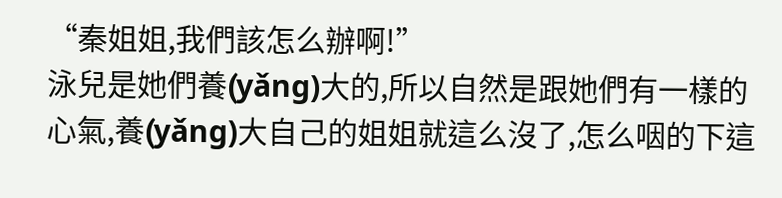“秦姐姐,我們該怎么辦啊!”
泳兒是她們養(yǎng)大的,所以自然是跟她們有一樣的心氣,養(yǎng)大自己的姐姐就這么沒了,怎么咽的下這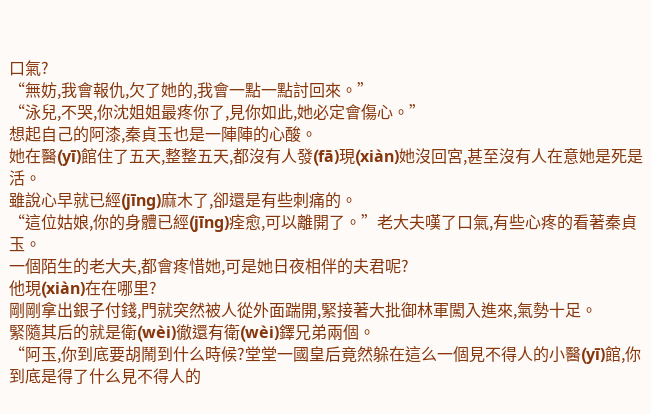口氣?
“無妨,我會報仇,欠了她的,我會一點一點討回來。”
“泳兒,不哭,你沈姐姐最疼你了,見你如此,她必定會傷心。”
想起自己的阿漆,秦貞玉也是一陣陣的心酸。
她在醫(yī)館住了五天,整整五天,都沒有人發(fā)現(xiàn)她沒回宮,甚至沒有人在意她是死是活。
雖說心早就已經(jīng)麻木了,卻還是有些刺痛的。
“這位姑娘,你的身體已經(jīng)痊愈,可以離開了。”老大夫嘆了口氣,有些心疼的看著秦貞玉。
一個陌生的老大夫,都會疼惜她,可是她日夜相伴的夫君呢?
他現(xiàn)在在哪里?
剛剛拿出銀子付錢,門就突然被人從外面踹開,緊接著大批御林軍闖入進來,氣勢十足。
緊隨其后的就是衛(wèi)徹還有衛(wèi)鐸兄弟兩個。
“阿玉,你到底要胡鬧到什么時候?堂堂一國皇后竟然躲在這么一個見不得人的小醫(yī)館,你到底是得了什么見不得人的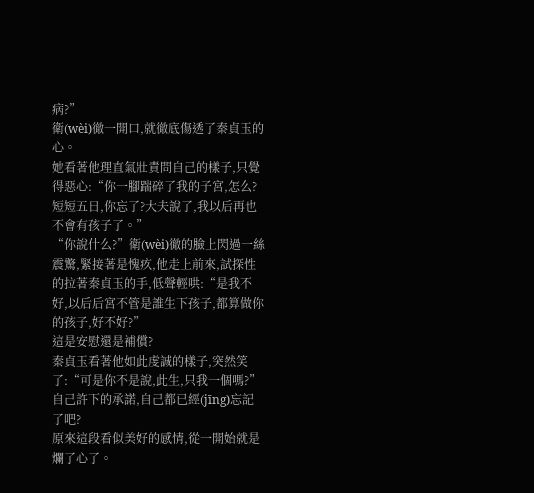病?”
衛(wèi)徹一開口,就徹底傷透了秦貞玉的心。
她看著他理直氣壯責問自己的樣子,只覺得惡心:“你一腳踹碎了我的子宮,怎么?短短五日,你忘了?大夫說了,我以后再也不會有孩子了。”
“你說什么?”衛(wèi)徹的臉上閃過一絲震驚,緊接著是愧疚,他走上前來,試探性的拉著秦貞玉的手,低聲輕哄:“是我不好,以后后宮不管是誰生下孩子,都算做你的孩子,好不好?”
這是安慰還是補償?
秦貞玉看著他如此虔誠的樣子,突然笑了:“可是你不是說,此生,只我一個嗎?”
自己許下的承諾,自己都已經(jīng)忘記了吧?
原來這段看似美好的感情,從一開始就是爛了心了。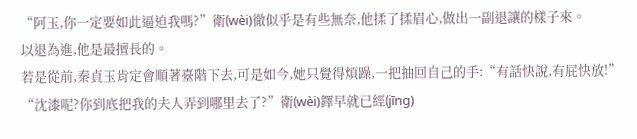“阿玉,你一定要如此逼迫我嗎?”衛(wèi)徹似乎是有些無奈,他揉了揉眉心,做出一副退讓的樣子來。
以退為進,他是最擅長的。
若是從前,秦貞玉肯定會順著臺階下去,可是如今,她只覺得煩躁,一把抽回自己的手:“有話快說,有屁快放!”
“沈漆呢?你到底把我的夫人弄到哪里去了?”衛(wèi)鐸早就已經(jīng)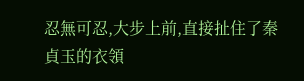忍無可忍,大步上前,直接扯住了秦貞玉的衣領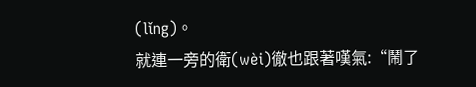(lǐng)。
就連一旁的衛(wèi)徹也跟著嘆氣:“鬧了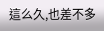這么久,也差不多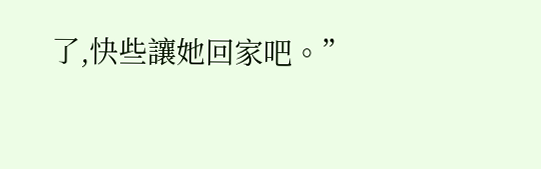了,快些讓她回家吧。”